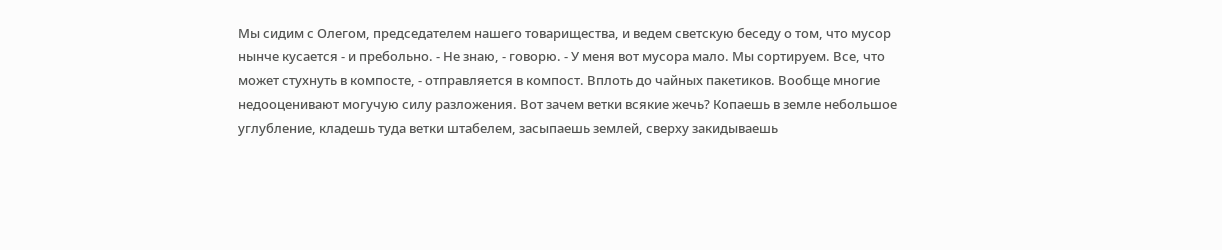Мы сидим с Олегом, председателем нашего товарищества, и ведем светскую беседу о том, что мусор нынче кусается - и пребольно. - Не знаю, - говорю. - У меня вот мусора мало. Мы сортируем. Все, что может стухнуть в компосте, - отправляется в компост. Вплоть до чайных пакетиков. Вообще многие недооценивают могучую силу разложения. Вот зачем ветки всякие жечь? Копаешь в земле небольшое углубление, кладешь туда ветки штабелем, засыпаешь землей, сверху закидываешь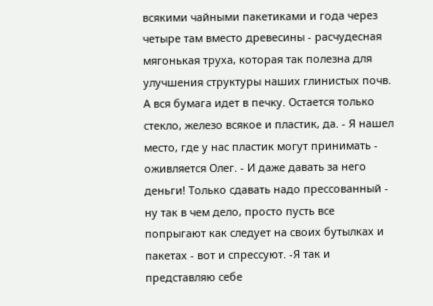всякими чайными пакетиками и года через четыре там вместо древесины - расчудесная мягонькая труха, которая так полезна для улучшения структуры наших глинистых почв. А вся бумага идет в печку. Остается только стекло, железо всякое и пластик, да. - Я нашел место, где у нас пластик могут принимать - оживляется Олег. - И даже давать за него деньги! Только сдавать надо прессованный - ну так в чем дело, просто пусть все попрыгают как следует на своих бутылках и пакетах - вот и спрессуют. -Я так и представляю себе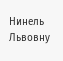Нинель Львовну